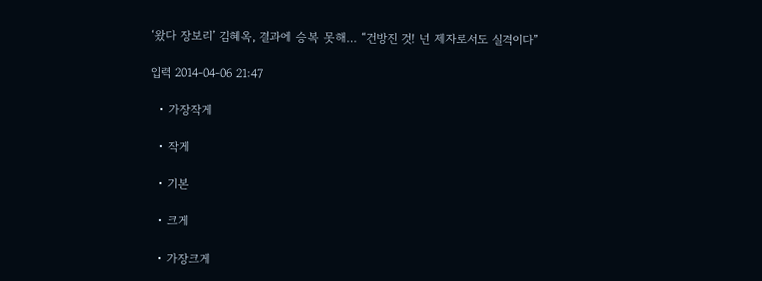‘왔다 장보리’ 김혜옥, 결과에 승복 못해… “건방진 것! 넌 제자로서도 실격이다”

입력 2014-04-06 21:47

  • 가장작게

  • 작게

  • 기본

  • 크게

  • 가장크게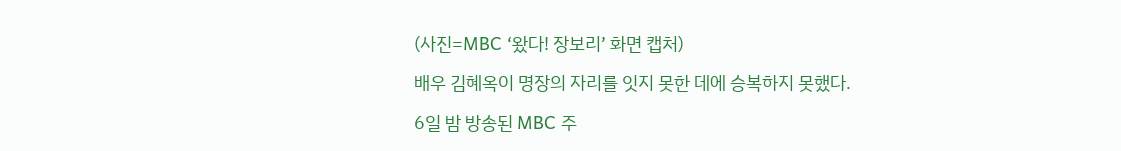(사진=MBC ‘왔다! 장보리’ 화면 캡처)

배우 김혜옥이 명장의 자리를 잇지 못한 데에 승복하지 못했다.

6일 밤 방송된 MBC 주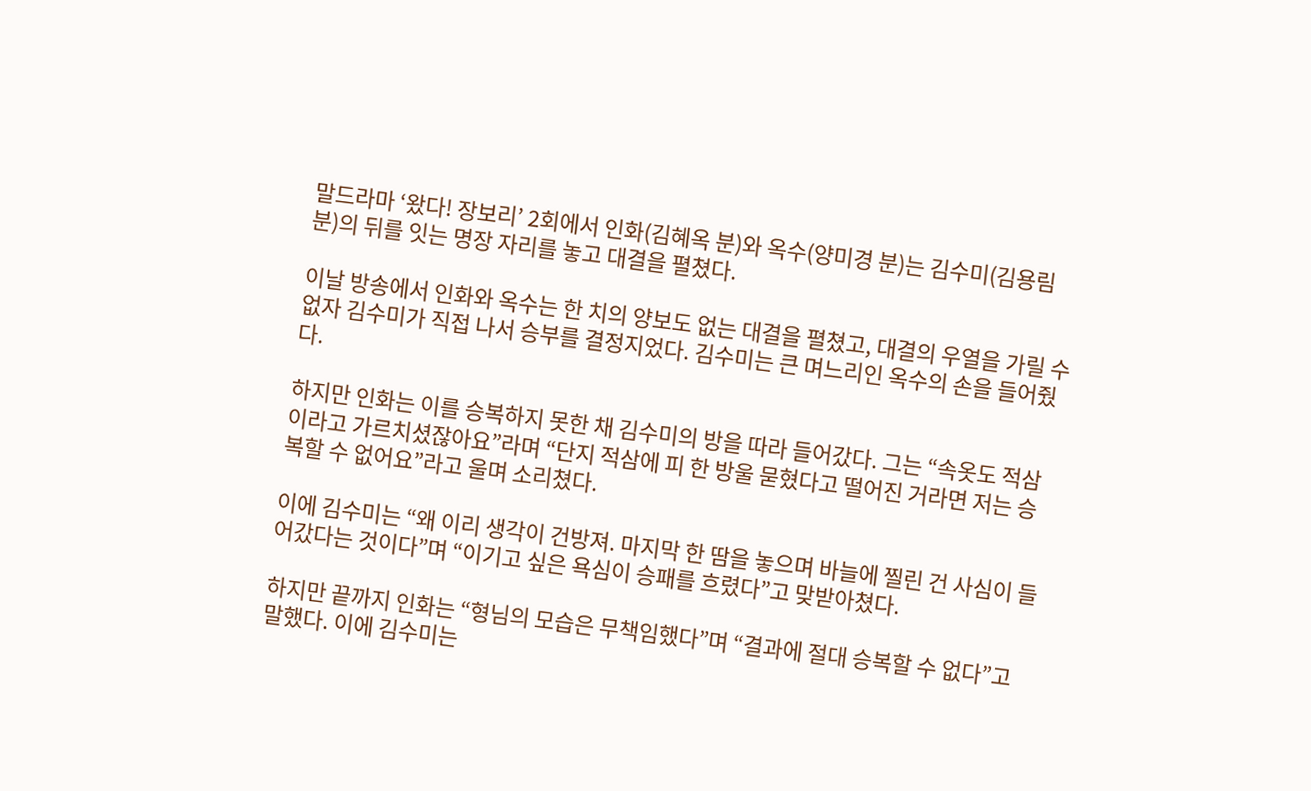말드라마 ‘왔다! 장보리’ 2회에서 인화(김혜옥 분)와 옥수(양미경 분)는 김수미(김용림 분)의 뒤를 잇는 명장 자리를 놓고 대결을 펼쳤다.

이날 방송에서 인화와 옥수는 한 치의 양보도 없는 대결을 펼쳤고, 대결의 우열을 가릴 수 없자 김수미가 직접 나서 승부를 결정지었다. 김수미는 큰 며느리인 옥수의 손을 들어줬다.

하지만 인화는 이를 승복하지 못한 채 김수미의 방을 따라 들어갔다. 그는 “속옷도 적삼이라고 가르치셨잖아요”라며 “단지 적삼에 피 한 방울 묻혔다고 떨어진 거라면 저는 승복할 수 없어요”라고 울며 소리쳤다.

이에 김수미는 “왜 이리 생각이 건방져. 마지막 한 땀을 놓으며 바늘에 찔린 건 사심이 들어갔다는 것이다”며 “이기고 싶은 욕심이 승패를 흐렸다”고 맞받아쳤다.

하지만 끝까지 인화는 “형님의 모습은 무책임했다”며 “결과에 절대 승복할 수 없다”고 말했다. 이에 김수미는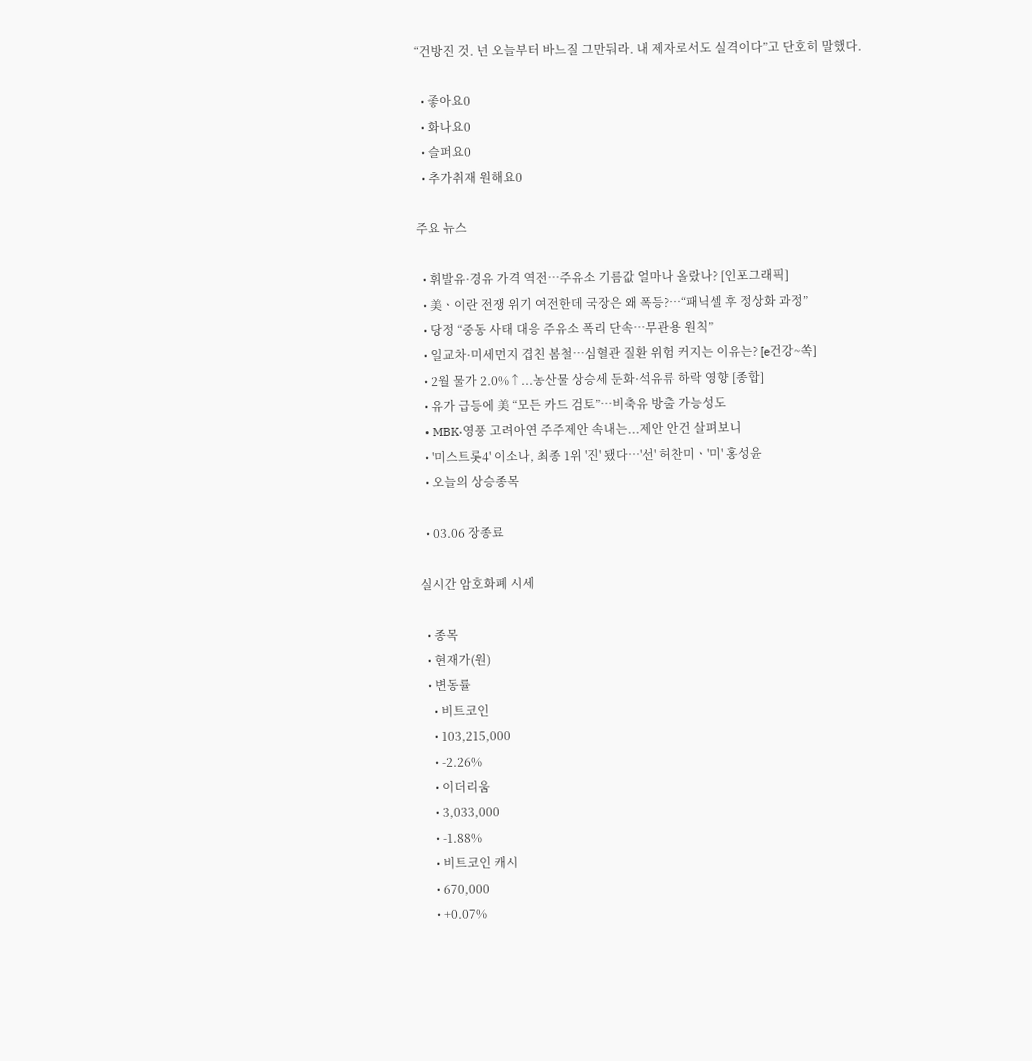“건방진 것. 넌 오늘부터 바느질 그만둬라. 내 제자로서도 실격이다”고 단호히 말했다.

  • 좋아요0
  • 화나요0
  • 슬퍼요0
  • 추가취재 원해요0

주요 뉴스

  • 휘발유·경유 가격 역전…주유소 기름값 얼마나 올랐나? [인포그래픽]
  • 美ㆍ이란 전쟁 위기 여전한데 국장은 왜 폭등?⋯“패닉셀 후 정상화 과정”
  • 당정 “중동 사태 대응 주유소 폭리 단속…무관용 원칙”
  • 일교차·미세먼지 겹친 봄철…심혈관 질환 위험 커지는 이유는? [e건강~쏙]
  • 2월 물가 2.0%↑...농산물 상승세 둔화·석유류 하락 영향 [종합]
  • 유가 급등에 美 “모든 카드 검토”…비축유 방출 가능성도
  • MBK·영풍 고려아연 주주제안 속내는...제안 안건 살펴보니
  • '미스트롯4' 이소나, 최종 1위 '진' 됐다⋯'선' 허찬미ㆍ'미' 홍성윤
  • 오늘의 상승종목

  • 03.06 장종료

실시간 암호화폐 시세

  • 종목
  • 현재가(원)
  • 변동률
    • 비트코인
    • 103,215,000
    • -2.26%
    • 이더리움
    • 3,033,000
    • -1.88%
    • 비트코인 캐시
    • 670,000
    • +0.07%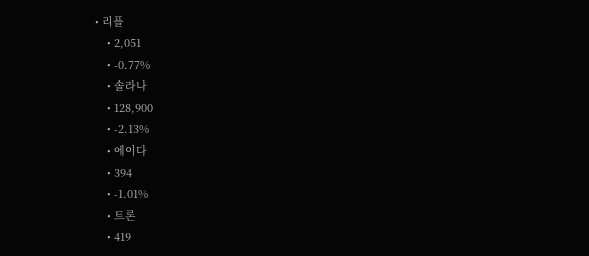• 리플
    • 2,051
    • -0.77%
    • 솔라나
    • 128,900
    • -2.13%
    • 에이다
    • 394
    • -1.01%
    • 트론
    • 419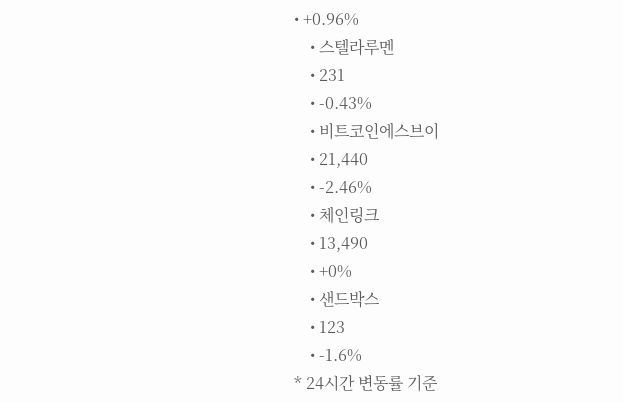• +0.96%
    • 스텔라루멘
    • 231
    • -0.43%
    • 비트코인에스브이
    • 21,440
    • -2.46%
    • 체인링크
    • 13,490
    • +0%
    • 샌드박스
    • 123
    • -1.6%
* 24시간 변동률 기준